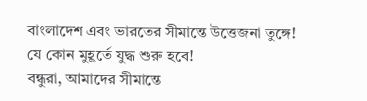বাংলাদেশ এবং ভারতের সীমান্তে উত্তেজনা তুঙ্গে! যে কোন মুহূর্তে যুদ্ধ শুরু হবে!
বন্ধুরা, আমাদের সীমান্তে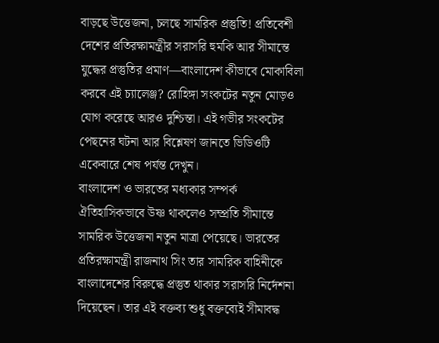বাড়ছে উত্তেজনা, চলছে সামরিক প্রস্তুতি! প্রতিবেশী দেশের প্রতিরক্ষামন্ত্রীর সরাসরি হুমকি আর সীমান্তে যুদ্ধের প্রস্তুতির প্রমাণ—বাংলাদেশ কীভাবে মোকাবিলা করবে এই চ্যালেঞ্জ? রোহিঙ্গা সংকটের নতুন মোড়ও যোগ করেছে আরও দুশ্চিন্তা। এই গভীর সংকটের পেছনের ঘটনা আর বিশ্লেষণ জানতে ভিডিওটি একেবারে শেষ পর্যন্ত দেখুন।
বাংলাদেশ ও ভারতের মধ্যকার সম্পর্ক ঐতিহাসিকভাবে উষ্ণ থাকলেও সম্প্রতি সীমান্তে সামরিক উত্তেজনা নতুন মাত্রা পেয়েছে। ভারতের প্রতিরক্ষামন্ত্রী রাজনাথ সিং তার সামরিক বাহিনীকে বাংলাদেশের বিরুদ্ধে প্রস্তুত থাকার সরাসরি নির্দেশনা দিয়েছেন। তার এই বক্তব্য শুধু বক্তব্যেই সীমাবদ্ধ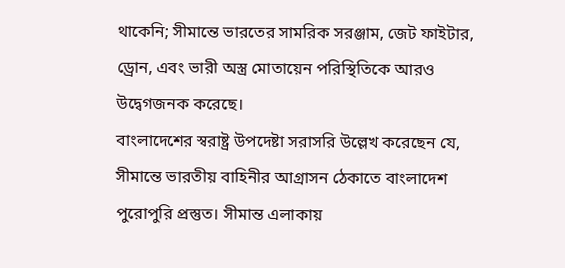থাকেনি; সীমান্তে ভারতের সামরিক সরঞ্জাম, জেট ফাইটার, ড্রোন, এবং ভারী অস্ত্র মোতায়েন পরিস্থিতিকে আরও উদ্বেগজনক করেছে।
বাংলাদেশের স্বরাষ্ট্র উপদেষ্টা সরাসরি উল্লেখ করেছেন যে, সীমান্তে ভারতীয় বাহিনীর আগ্রাসন ঠেকাতে বাংলাদেশ পুরোপুরি প্রস্তুত। সীমান্ত এলাকায়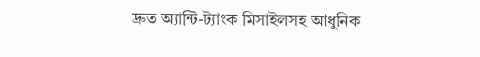দ্রুত অ্যান্টি-ট্যাংক মিসাইলসহ আধুনিক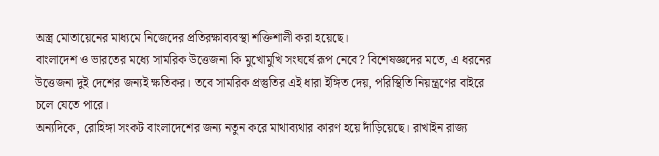অস্ত্র মোতায়েনের মাধ্যমে নিজেদের প্রতিরক্ষাব্যবস্থা শক্তিশালী করা হয়েছে।
বাংলাদেশ ও ভারতের মধ্যে সামরিক উত্তেজনা কি মুখোমুখি সংঘর্ষে রূপ নেবে? বিশেষজ্ঞদের মতে, এ ধরনের উত্তেজনা দুই দেশের জন্যই ক্ষতিকর। তবে সামরিক প্রস্তুতির এই ধারা ইঙ্গিত দেয়, পরিস্থিতি নিয়ন্ত্রণের বাইরে চলে যেতে পারে।
অন্যদিকে, রোহিঙ্গা সংকট বাংলাদেশের জন্য নতুন করে মাথাব্যথার কারণ হয়ে দাঁড়িয়েছে। রাখাইন রাজ্য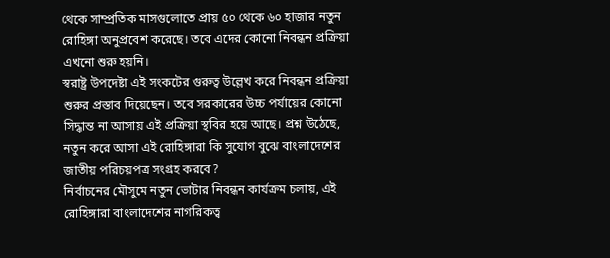থেকে সাম্প্রতিক মাসগুলোতে প্রায় ৫০ থেকে ৬০ হাজার নতুন রোহিঙ্গা অনুপ্রবেশ করেছে। তবে এদের কোনো নিবন্ধন প্রক্রিয়া এখনো শুরু হয়নি।
স্বরাষ্ট্র উপদেষ্টা এই সংকটের গুরুত্ব উল্লেখ করে নিবন্ধন প্রক্রিয়া শুরুর প্রস্তাব দিয়েছেন। তবে সরকারের উচ্চ পর্যায়ের কোনো সিদ্ধান্ত না আসায় এই প্রক্রিয়া স্থবির হয়ে আছে। প্রশ্ন উঠেছে, নতুন করে আসা এই রোহিঙ্গারা কি সুযোগ বুঝে বাংলাদেশের জাতীয় পরিচয়পত্র সংগ্রহ করবে?
নির্বাচনের মৌসুমে নতুন ভোটার নিবন্ধন কার্যক্রম চলায়, এই রোহিঙ্গারা বাংলাদেশের নাগরিকত্ব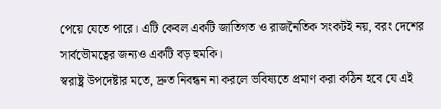পেয়ে যেতে পারে। এটি কেবল একটি জাতিগত ও রাজনৈতিক সংকটই নয়, বরং দেশের সার্বভৌমত্বের জন্যও একটি বড় হুমকি।
স্বরাষ্ট্র উপদেষ্টার মতে, দ্রুত নিবন্ধন না করলে ভবিষ্যতে প্রমাণ করা কঠিন হবে যে এই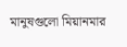মানুষগুলো মিয়ানমার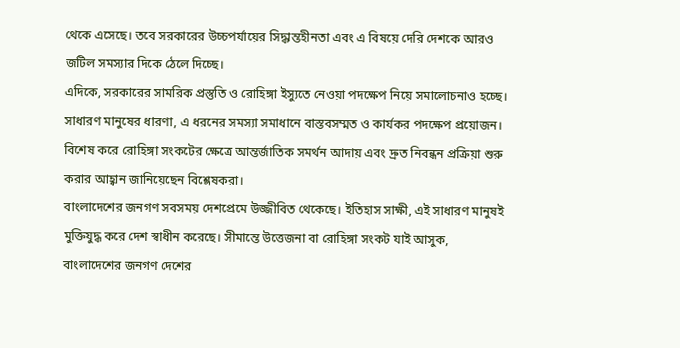থেকে এসেছে। তবে সরকারের উচ্চপর্যায়ের সিদ্ধান্তহীনতা এবং এ বিষয়ে দেরি দেশকে আরও জটিল সমস্যার দিকে ঠেলে দিচ্ছে।
এদিকে, সরকারের সামরিক প্রস্তুতি ও রোহিঙ্গা ইস্যুতে নেওয়া পদক্ষেপ নিয়ে সমালোচনাও হচ্ছে। সাধারণ মানুষের ধারণা, এ ধরনের সমস্যা সমাধানে বাস্তবসম্মত ও কার্যকর পদক্ষেপ প্রয়োজন। বিশেষ করে রোহিঙ্গা সংকটের ক্ষেত্রে আন্তর্জাতিক সমর্থন আদায় এবং দ্রুত নিবন্ধন প্রক্রিয়া শুরু করার আহ্বান জানিয়েছেন বিশ্লেষকরা।
বাংলাদেশের জনগণ সবসময় দেশপ্রেমে উজ্জীবিত থেকেছে। ইতিহাস সাক্ষী, এই সাধারণ মানুষই মুক্তিযুদ্ধ করে দেশ স্বাধীন করেছে। সীমান্তে উত্তেজনা বা রোহিঙ্গা সংকট যাই আসুক, বাংলাদেশের জনগণ দেশের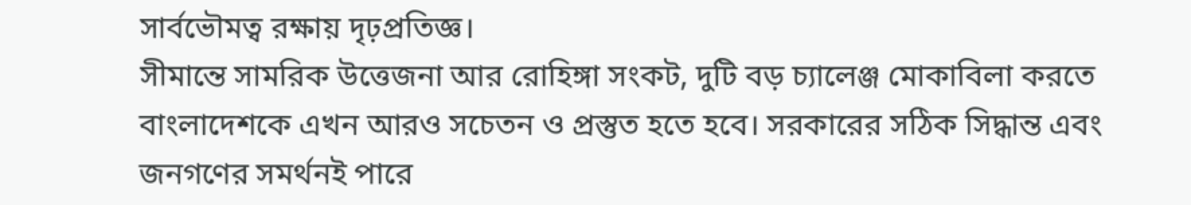সার্বভৌমত্ব রক্ষায় দৃঢ়প্রতিজ্ঞ।
সীমান্তে সামরিক উত্তেজনা আর রোহিঙ্গা সংকট, দুটি বড় চ্যালেঞ্জ মোকাবিলা করতে বাংলাদেশকে এখন আরও সচেতন ও প্রস্তুত হতে হবে। সরকারের সঠিক সিদ্ধান্ত এবং জনগণের সমর্থনই পারে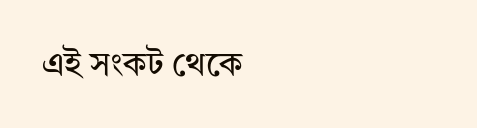এই সংকট থেকে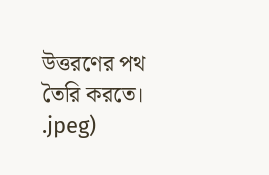উত্তরণের পথ তৈরি করতে।
.jpeg)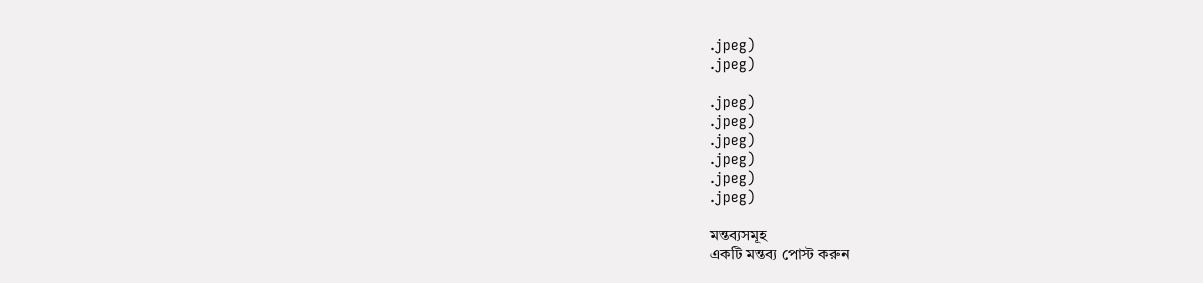.jpeg)
.jpeg)

.jpeg)
.jpeg)
.jpeg)
.jpeg)
.jpeg)
.jpeg)

মন্তব্যসমূহ
একটি মন্তব্য পোস্ট করুন